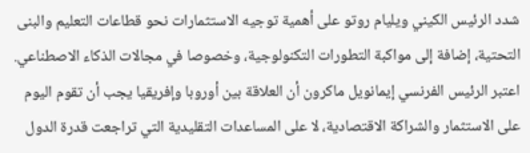شدد الرئيس الكيني ويليام روتو على أهمية توجيه الاستثمارات نحو قطاعات التعليم والبنى التحتية، إضافة إلى مواكبة التطورات التكنولوجية، وخصوصا في مجالات الذكاء الاصطناعي.
اعتبر الرئيس الفرنسي إيمانويل ماكرون أن العلاقة بين أوروبا وإفريقيا يجب أن تقوم اليوم على الاستثمار والشراكة الاقتصادية، لا على المساعدات التقليدية التي تراجعت قدرة الدول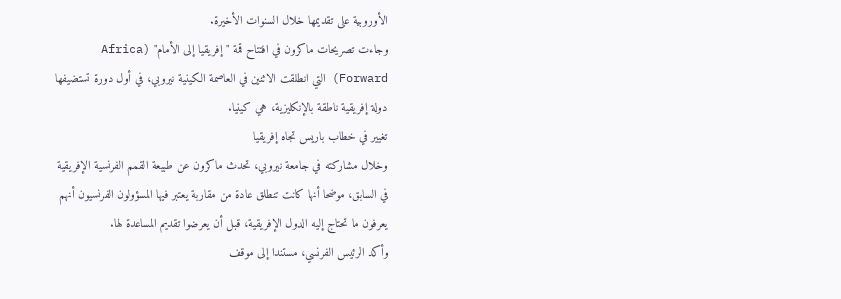الأوروبية على تقديمها خلال السنوات الأخيرة.
وجاءت تصريحات ماكرون في افتتاح قمة "إفريقيا إلى الأمام" (Africa Forward) التي انطلقت الاثنين في العاصمة الكينية نيروبي، في أول دورة تستضيفها دولة إفريقية ناطقة بالإنكليزية، هي كينيا.
تغيير في خطاب باريس تجاه إفريقيا
وخلال مشاركته في جامعة نيروبي، تحدث ماكرون عن طبيعة القمم الفرنسية الإفريقية في السابق، موضحا أنها كانت تنطلق عادة من مقاربة يعتبر فيها المسؤولون الفرنسيون أنهم يعرفون ما تحتاج إليه الدول الإفريقية، قبل أن يعرضوا تقديم المساعدة لها.
وأكد الرئيس الفرنسي، مستندا إلى موقف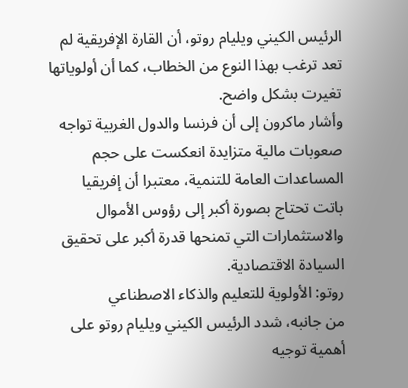الرئيس الكيني ويليام روتو، أن القارة الإفريقية لم تعد ترغب بهذا النوع من الخطاب، كما أن أولوياتها تغيرت بشكل واضح.
وأشار ماكرون إلى أن فرنسا والدول الغربية تواجه صعوبات مالية متزايدة انعكست على حجم المساعدات العامة للتنمية، معتبرا أن إفريقيا باتت تحتاج بصورة أكبر إلى رؤوس الأموال والاستثمارات التي تمنحها قدرة أكبر على تحقيق السيادة الاقتصادية.
روتو: الأولوية للتعليم والذكاء الاصطناعي
من جانبه، شدد الرئيس الكيني ويليام روتو على أهمية توجيه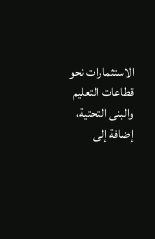الاستثمارات نحو قطاعات التعليم والبنى التحتية، إضافة إلى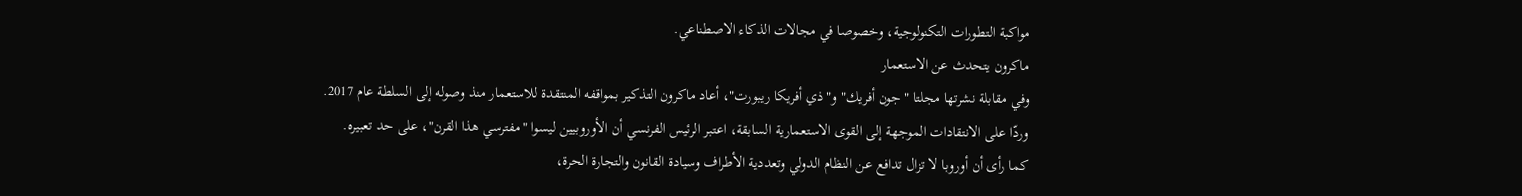مواكبة التطورات التكنولوجية، وخصوصا في مجالات الذكاء الاصطناعي.
ماكرون يتحدث عن الاستعمار
وفي مقابلة نشرتها مجلتا "جون أفريك" و"ذي أفريكا ريبورت"، أعاد ماكرون التذكير بمواقفه المنتقدة للاستعمار منذ وصوله إلى السلطة عام 2017.
وردّا على الانتقادات الموجهة إلى القوى الاستعمارية السابقة، اعتبر الرئيس الفرنسي أن الأوروبيين ليسوا "مفترسي هذا القرن"، على حد تعبيره.
كما رأى أن أوروبا لا تزال تدافع عن النظام الدولي وتعددية الأطراف وسيادة القانون والتجارة الحرة،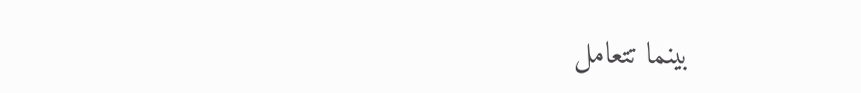بينما تتعامل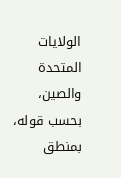الولايات المتحدة والصين، بحسب قوله، بمنطق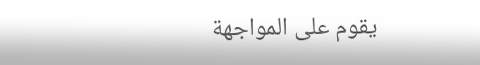يقوم على المواجهة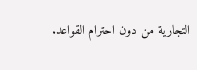التجارية من دون احترام القواعد.